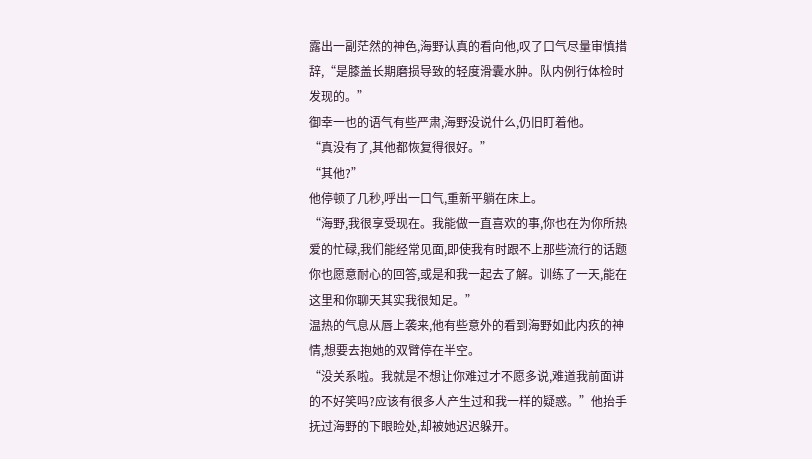露出一副茫然的神色,海野认真的看向他,叹了口气尽量审慎措辞,“是膝盖长期磨损导致的轻度滑囊水肿。队内例行体检时发现的。”
御幸一也的语气有些严肃,海野没说什么,仍旧盯着他。
“真没有了,其他都恢复得很好。”
“其他?”
他停顿了几秒,呼出一口气,重新平躺在床上。
“海野,我很享受现在。我能做一直喜欢的事,你也在为你所热爱的忙碌,我们能经常见面,即使我有时跟不上那些流行的话题你也愿意耐心的回答,或是和我一起去了解。训练了一天,能在这里和你聊天其实我很知足。”
温热的气息从唇上袭来,他有些意外的看到海野如此内疚的神情,想要去抱她的双臂停在半空。
“没关系啦。我就是不想让你难过才不愿多说,难道我前面讲的不好笑吗?应该有很多人产生过和我一样的疑惑。”他抬手抚过海野的下眼睑处,却被她迟迟躲开。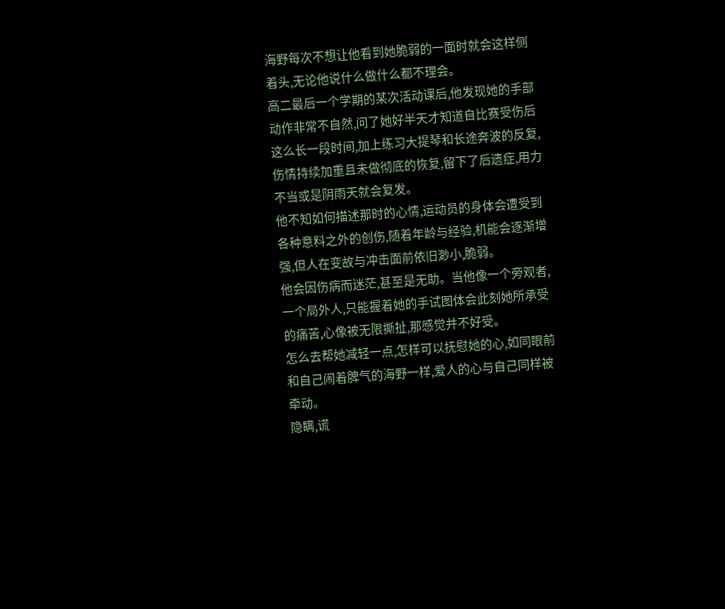海野每次不想让他看到她脆弱的一面时就会这样侧着头,无论他说什么做什么都不理会。
高二最后一个学期的某次活动课后,他发现她的手部动作非常不自然,问了她好半天才知道自比赛受伤后这么长一段时间,加上练习大提琴和长途奔波的反复,伤情持续加重且未做彻底的恢复,留下了后遗症,用力不当或是阴雨天就会复发。
他不知如何描述那时的心情,运动员的身体会遭受到各种意料之外的创伤,随着年龄与经验,机能会逐渐增强,但人在变故与冲击面前依旧渺小,脆弱。
他会因伤病而迷茫,甚至是无助。当他像一个旁观者,一个局外人,只能握着她的手试图体会此刻她所承受的痛苦,心像被无限撕扯,那感觉并不好受。
怎么去帮她减轻一点,怎样可以抚慰她的心,如同眼前和自己闹着脾气的海野一样,爱人的心与自己同样被牵动。
隐瞒,谎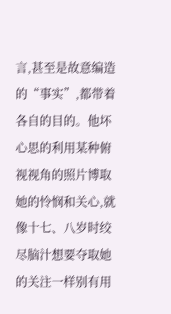言,甚至是故意编造的“事实”,都带着各自的目的。他坏心思的利用某种俯视视角的照片博取她的怜悯和关心,就像十七、八岁时绞尽脑汁想要夺取她的关注一样别有用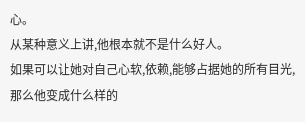心。
从某种意义上讲,他根本就不是什么好人。
如果可以让她对自己心软,依赖,能够占据她的所有目光,那么他变成什么样的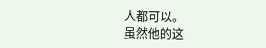人都可以。
虽然他的这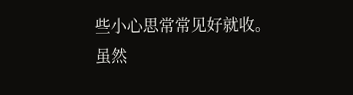些小心思常常见好就收。
虽然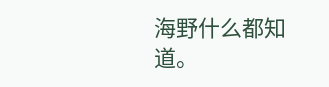海野什么都知道。